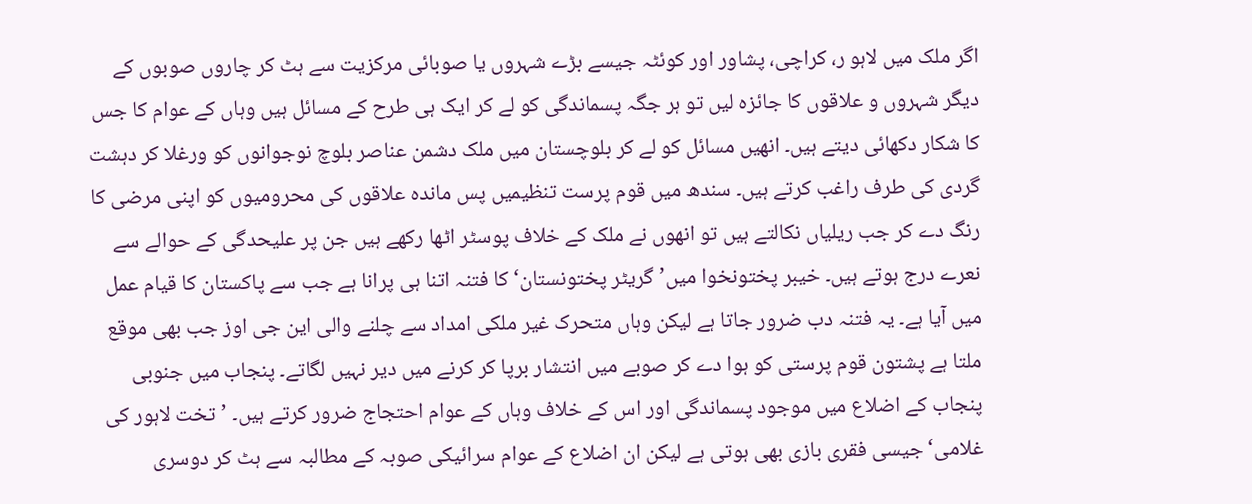اگر ملک میں لاہو ر، کراچی، پشاور اور کوئٹہ جیسے بڑے شہروں یا صوبائی مرکزیت سے ہٹ کر چاروں صوبوں کے دیگر شہروں و علاقوں کا جائزہ لیں تو ہر جگہ پسماندگی کو لے کر ایک ہی طرح کے مسائل ہیں وہاں کے عوام کا جس کا شکار دکھائی دیتے ہیں۔ انھیں مسائل کو لے کر بلوچستان میں ملک دشمن عناصر بلوچ نوجوانوں کو ورغلا کر دہشت گردی کی طرف راغب کرتے ہیں۔ سندھ میں قوم پرست تنظیمیں پس ماندہ علاقوں کی محرومیوں کو اپنی مرضی کا رنگ دے کر جب ریلیاں نکالتے ہیں تو انھوں نے ملک کے خلاف پوسٹر اٹھا رکھے ہیں جن پر علیحدگی کے حوالے سے نعرے درج ہوتے ہیں۔ خیبر پختونخوا میں’گریٹر پختونستان‘ کا فتنہ اتنا ہی پرانا ہے جب سے پاکستان کا قیام عمل میں آیا ہے۔ یہ فتنہ دب ضرور جاتا ہے لیکن وہاں متحرک غیر ملکی امداد سے چلنے والی این جی اوز جب بھی موقع ملتا ہے پشتون قوم پرستی کو ہوا دے کر صوبے میں انتشار برپا کر کرنے میں دیر نہیں لگاتے۔ پنجاب میں جنوبی پنجاب کے اضلاع میں موجود پسماندگی اور اس کے خلاف وہاں کے عوام احتجاج ضرور کرتے ہیں۔ ’تخت لاہور کی غلامی‘ جیسی فقری بازی بھی ہوتی ہے لیکن ان اضلاع کے عوام سرائیکی صوبہ کے مطالبہ سے ہٹ کر دوسری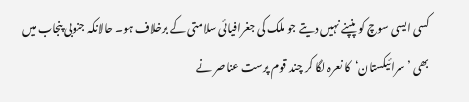کسی ایسی سوچ کو پنپنے نہیں دیتے جو ملک کی جغرافیائی سلامتی کے برخلاف ہو۔ حالانکہ جنوبی پنجاب میں بھی ’سرائیکستان‘کا نعرہ لگا کر چند قوم پرست عناصر نے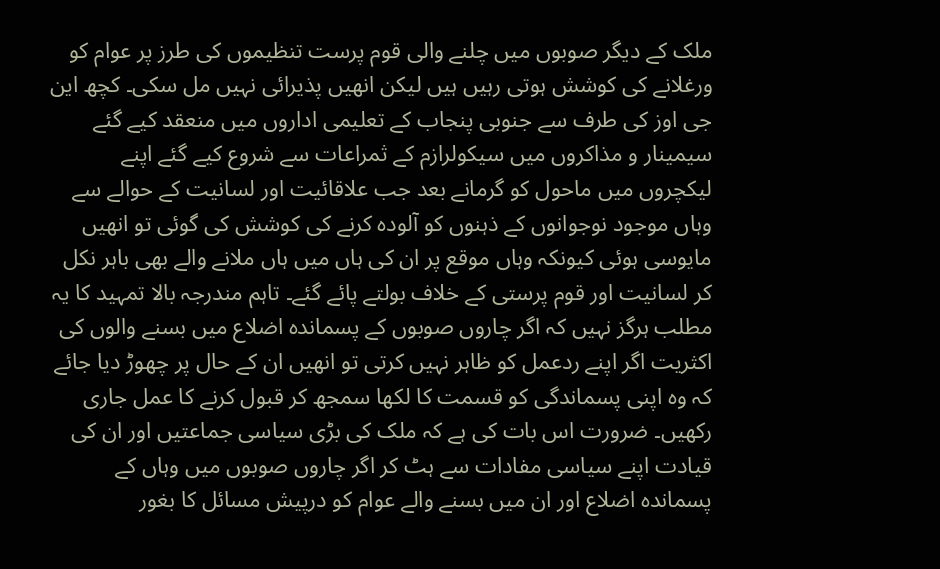ملک کے دیگر صوبوں میں چلنے والی قوم پرست تنظیموں کی طرز پر عوام کو ورغلانے کی کوشش ہوتی رہیں ہیں لیکن انھیں پذیرائی نہیں مل سکی۔ کچھ این جی اوز کی طرف سے جنوبی پنجاب کے تعلیمی اداروں میں منعقد کیے گئے سیمینار و مذاکروں میں سیکولرازم کے ثمراعات سے شروع کیے گئے اپنے لیکچروں میں ماحول کو گرمانے بعد جب علاقائیت اور لسانیت کے حوالے سے وہاں موجود نوجوانوں کے ذہنوں کو آلودہ کرنے کی کوشش کی گوئی تو انھیں مایوسی ہوئی کیونکہ وہاں موقع پر ان کی ہاں میں ہاں ملانے والے بھی باہر نکل کر لسانیت اور قوم پرستی کے خلاف بولتے پائے گئے۔ تاہم مندرجہ بالا تمہید کا یہ مطلب ہرگز نہیں کہ اگر چاروں صوبوں کے پسماندہ اضلاع میں بسنے والوں کی اکثریت اگر اپنے ردعمل کو ظاہر نہیں کرتی تو انھیں ان کے حال پر چھوڑ دیا جائے کہ وہ اپنی پسماندگی کو قسمت کا لکھا سمجھ کر قبول کرنے کا عمل جاری رکھیں۔ ضرورت اس بات کی ہے کہ ملک کی بڑی سیاسی جماعتیں اور ان کی قیادت اپنے سیاسی مفادات سے ہٹ کر اگر چاروں صوبوں میں وہاں کے پسماندہ اضلاع اور ان میں بسنے والے عوام کو درپیش مسائل کا بغور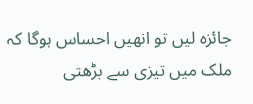جائزہ لیں تو انھیں احساس ہوگا کہ ملک میں تیزی سے بڑھتی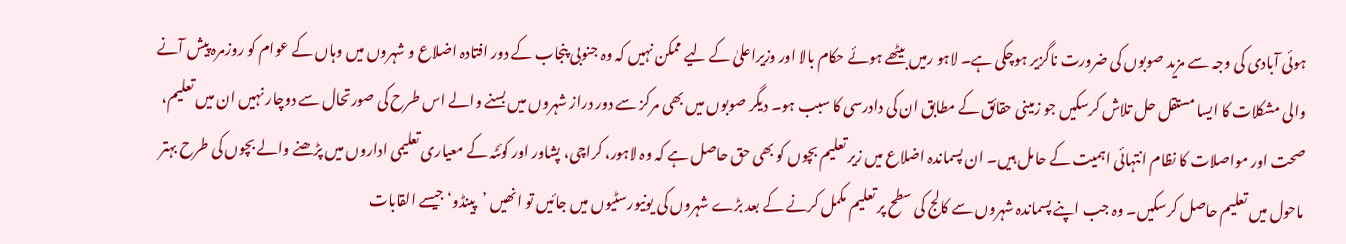ہوئی آبادی کی وجہ سے مزید صوبوں کی ضرورت ناگزیر ہوچکی ہے۔ لاہو رمیں بیٹھے ہوئے حکام بالا اور وزیراعلیٰ کے لیے ممکن نہیں کہ وہ جنوبی پنجاب کے دور افتادہ اضلاع و شہروں میں وہاں کے عوام کو روزمرہ پیش آنے والی مشکلات کا ایسا مستقل حل تلاش کرسکیں جو زمینی حقائق کے مطابق ان کی دادرسی کا سبب ہو۔ دیگر صوبوں میں بھی مرکز سے دور دراز شہروں میں بسنے والے اس طرح کی صورتحال سے دوچار نہیں ان میں تعلیم، صحت اور مواصلات کا نظام انتہائی اہمیت کے حامل ہیں۔ ان پسماندہ اضلاع میں زیر تعلیم بچوں کو بھی حق حاصل ہے کہ وہ لاہور، کراچی، پشاور اور کوئٹہ کے معیاری تعلیمی اداروں میں پڑھنے والے بچوں کی طرح بہتر ماحول میں تعلیم حاصل کرسکیں۔ وہ جب اپنے پسماندہ شہروں سے کالج کی سطح پر تعلیم مکمل کرنے کے بعد بڑے شہروں کی یونیورسٹیوں میں جائیں تو انھیں ’پینڈو‘ جیسے القابات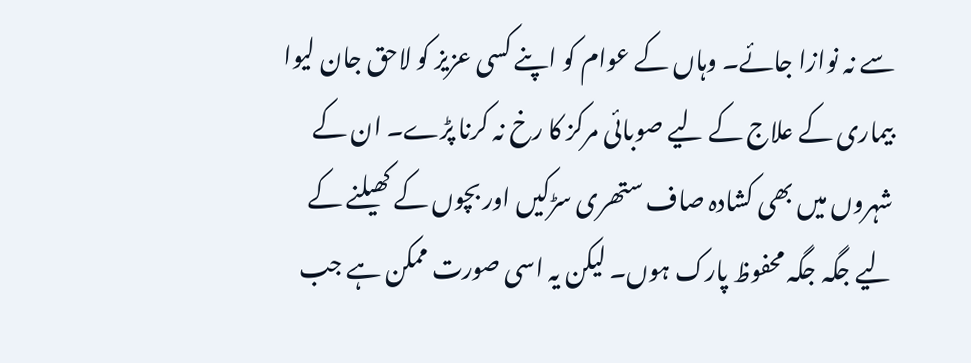سے نہ نوازا جائے۔ وہاں کے عوام کو اپنے کسی عزیز کو لاحق جان لیوا بیماری کے علاج کے لیے صوبائی مرکز کا رخ نہ کرنا پڑے۔ ان کے شہروں میں بھی کشادہ صاف ستھری سڑکیں اور بچوں کے کھیلنے کے لیے جگہ جگہ محفوظ پارک ہوں۔ لیکن یہ اسی صورت ممکن ہے جب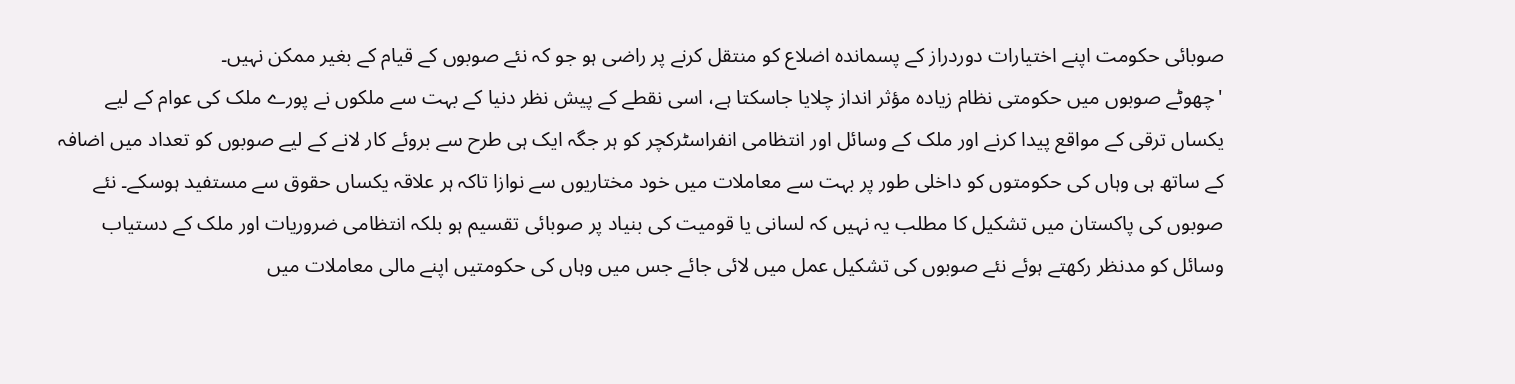صوبائی حکومت اپنے اختیارات دوردراز کے پسماندہ اضلاع کو منتقل کرنے پر راضی ہو جو کہ نئے صوبوں کے قیام کے بغیر ممکن نہیں۔
'چھوٹے صوبوں میں حکومتی نظام زیادہ مؤثر انداز چلایا جاسکتا ہے، اسی نقطے کے پیش نظر دنیا کے بہت سے ملکوں نے پورے ملک کی عوام کے لیے یکساں ترقی کے مواقع پیدا کرنے اور ملک کے وسائل اور انتظامی انفراسٹرکچر کو ہر جگہ ایک ہی طرح سے بروئے کار لانے کے لیے صوبوں کو تعداد میں اضافہ کے ساتھ ہی وہاں کی حکومتوں کو داخلی طور پر بہت سے معاملات میں خود مختاریوں سے نوازا تاکہ ہر علاقہ یکساں حقوق سے مستفید ہوسکے۔ نئے صوبوں کی پاکستان میں تشکیل کا مطلب یہ نہیں کہ لسانی یا قومیت کی بنیاد پر صوبائی تقسیم ہو بلکہ انتظامی ضروریات اور ملک کے دستیاب وسائل کو مدنظر رکھتے ہوئے نئے صوبوں کی تشکیل عمل میں لائی جائے جس میں وہاں کی حکومتیں اپنے مالی معاملات میں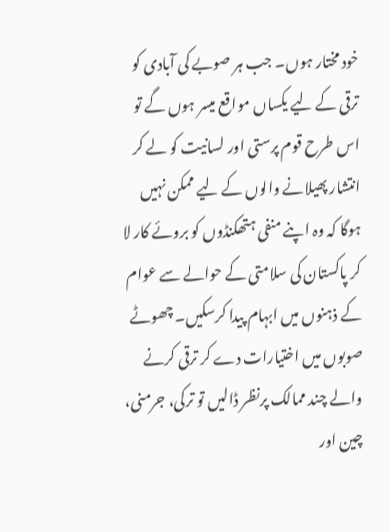خود مختار ہوں۔ جب ہر صوبے کی آبادی کو ترقی کے لیے یکساں مواقع میسر ہوں گے تو اس طرح قوم پرستی اور لسانیت کو لے کر انتشار پھیلانے والوں کے لیے ممکن نہیں ہوگا کہ وہ اپنے منفی ہتھکنڈوں کو بروئے کار لا کر پاکستان کی سلامتی کے حوالے سے عوام کے ذہنوں میں ابہام پیدا کرسکیں۔ چھوٹے صوبوں میں اختیارات دے کر ترقی کرنے والے چند ممالک پرنظر ڈالیں تو ترکی، جرمنی، چین اور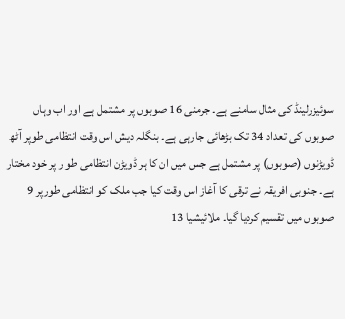سوئیزرلینڈ کی مثال سامنے ہے۔ جرمنی 16 صوبوں پر مشتمل ہے اور اب وہاں صوبوں کی تعداد 34 تک بڑھائی جارہی ہے۔ بنگلہ دیش اس وقت انتظامی طوپر آٹھ ڈویڑنوں (صوبوں) پر مشتمل ہے جس میں ان کا ہر ڈویڑن انتظامی طو ر پر خود مختار ہے۔ جنوبی افریقہ نے ترقی کا آغاز اس وقت کیا جب ملک کو انتظامی طورپر 9 صوبوں میں تقسیم کردیا گیا۔ ملائیشیا 13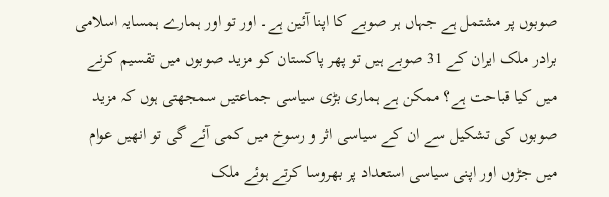صوبوں پر مشتمل ہے جہاں ہر صوبے کا اپنا آئین ہے۔ اور تو اور ہمارے ہمسایہ اسلامی برادر ملک ایران کے 31 صوبے ہیں تو پھر پاکستان کو مزید صوبوں میں تقسیم کرنے میں کیا قباحت ہے؟ ممکن ہے ہماری بڑی سیاسی جماعتیں سمجھتی ہوں کہ مزید صوبوں کی تشکیل سے ان کے سیاسی اثر و رسوخ میں کمی آئے گی تو انھیں عوام میں جڑوں اور اپنی سیاسی استعداد پر بھروسا کرتے ہوئے ملک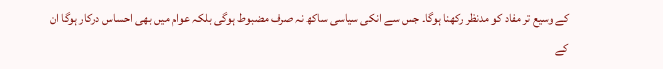کے وسیع تر مفاد کو مدنظر رکھنا ہوگا۔ جس سے انکی سیاسی ساکھ نہ صرف مضبوط ہوگی بلکہ عوام میں بھی احساس درکار ہوگا ان کے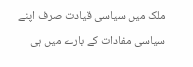ملک میں سیاسی قیادت صرف اپنے سیاسی مفادات کے بارے میں ہی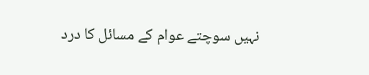نہیں سوچتے عوام کے مسائل کا درد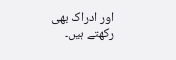اور ادراک بھی رکھتے ہیں۔